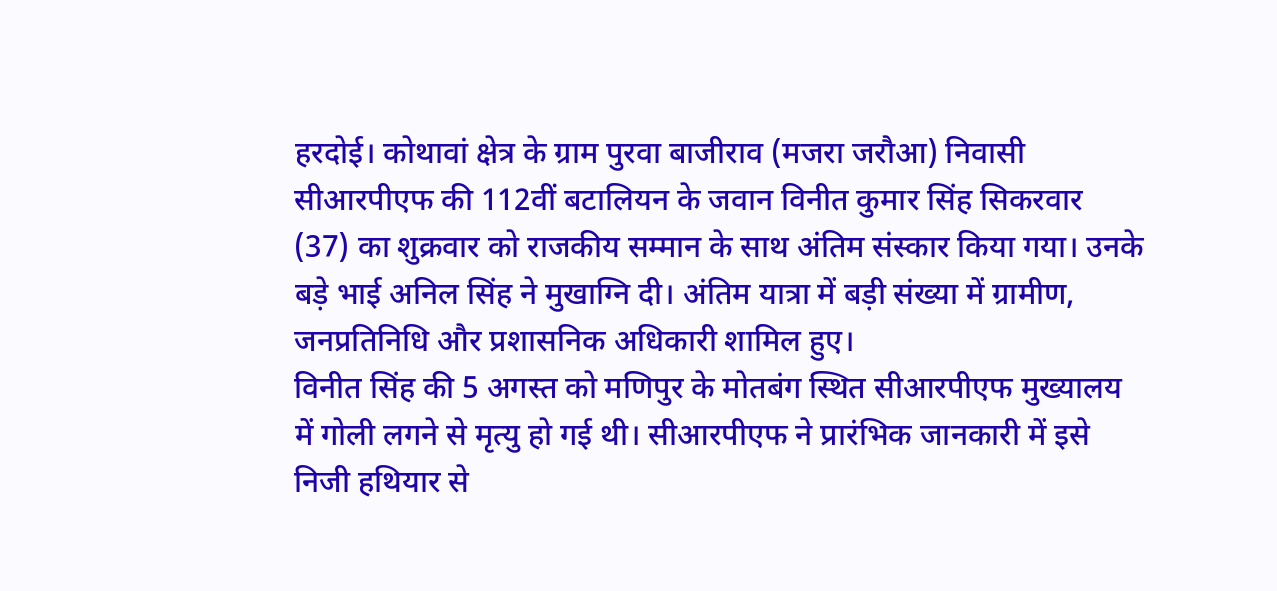हरदोई। कोथावां क्षेत्र के ग्राम पुरवा बाजीराव (मजरा जरौआ) निवासी सीआरपीएफ की 112वीं बटालियन के जवान विनीत कुमार सिंह सिकरवार (37) का शुक्रवार को राजकीय सम्मान के साथ अंतिम संस्कार किया गया। उनके बड़े भाई अनिल सिंह ने मुखाग्नि दी। अंतिम यात्रा में बड़ी संख्या में ग्रामीण, जनप्रतिनिधि और प्रशासनिक अधिकारी शामिल हुए।
विनीत सिंह की 5 अगस्त को मणिपुर के मोतबंग स्थित सीआरपीएफ मुख्यालय में गोली लगने से मृत्यु हो गई थी। सीआरपीएफ ने प्रारंभिक जानकारी में इसे निजी हथियार से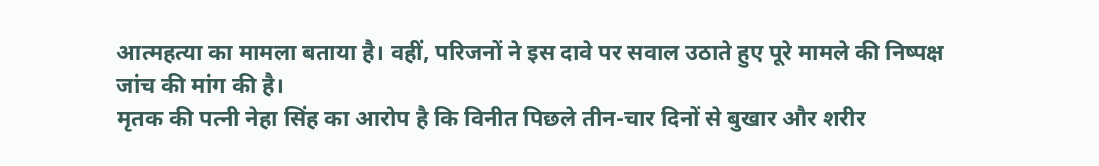आत्महत्या का मामला बताया है। वहीं, परिजनों ने इस दावे पर सवाल उठाते हुए पूरे मामले की निष्पक्ष जांच की मांग की है।
मृतक की पत्नी नेहा सिंह का आरोप है कि विनीत पिछले तीन-चार दिनों से बुखार और शरीर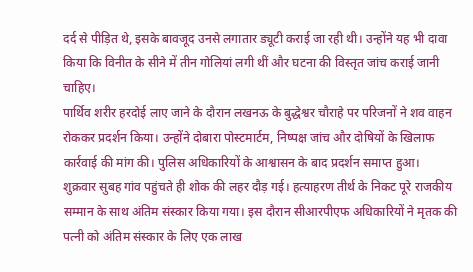दर्द से पीड़ित थे, इसके बावजूद उनसे लगातार ड्यूटी कराई जा रही थी। उन्होंने यह भी दावा किया कि विनीत के सीने में तीन गोलियां लगी थीं और घटना की विस्तृत जांच कराई जानी चाहिए।
पार्थिव शरीर हरदोई लाए जाने के दौरान लखनऊ के बुद्धेश्वर चौराहे पर परिजनों ने शव वाहन रोककर प्रदर्शन किया। उन्होंने दोबारा पोस्टमार्टम, निष्पक्ष जांच और दोषियों के खिलाफ कार्रवाई की मांग की। पुलिस अधिकारियों के आश्वासन के बाद प्रदर्शन समाप्त हुआ।
शुक्रवार सुबह गांव पहुंचते ही शोक की लहर दौड़ गई। हत्याहरण तीर्थ के निकट पूरे राजकीय सम्मान के साथ अंतिम संस्कार किया गया। इस दौरान सीआरपीएफ अधिकारियों ने मृतक की पत्नी को अंतिम संस्कार के लिए एक लाख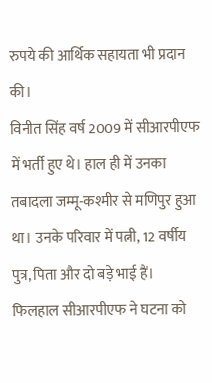रुपये की आर्थिक सहायता भी प्रदान की।
विनीत सिंह वर्ष 2009 में सीआरपीएफ में भर्ती हुए थे। हाल ही में उनका तबादला जम्मू-कश्मीर से मणिपुर हुआ था। उनके परिवार में पत्नी, 12 वर्षीय पुत्र, पिता और दो बड़े भाई हैं।
फिलहाल सीआरपीएफ ने घटना को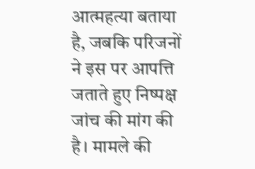आत्महत्या बताया है, जबकि परिजनों ने इस पर आपत्ति जताते हुए निष्पक्ष जांच की मांग की है। मामले की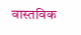वास्तविक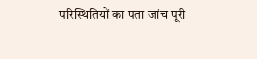परिस्थितियों का पता जांच पूरी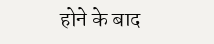होने के बाद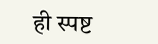ही स्पष्ट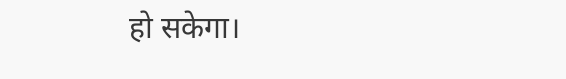हो सकेगा।